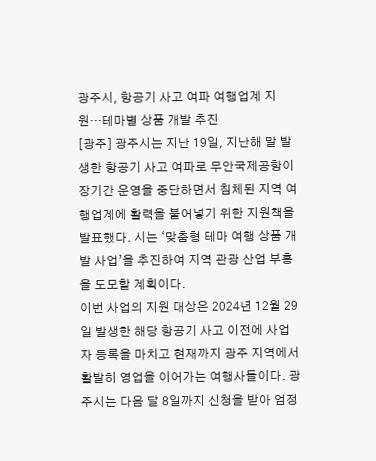광주시, 항공기 사고 여파 여행업계 지원…테마별 상품 개발 추진
[광주] 광주시는 지난 19일, 지난해 말 발생한 항공기 사고 여파로 무안국제공항이 장기간 운영을 중단하면서 침체된 지역 여행업계에 활력을 불어넣기 위한 지원책을 발표했다. 시는 ‘맞춤형 테마 여행 상품 개발 사업’을 추진하여 지역 관광 산업 부흥을 도모할 계획이다.
이번 사업의 지원 대상은 2024년 12월 29일 발생한 해당 항공기 사고 이전에 사업자 등록을 마치고 현재까지 광주 지역에서 활발히 영업을 이어가는 여행사들이다. 광주시는 다음 달 8일까지 신청을 받아 엄정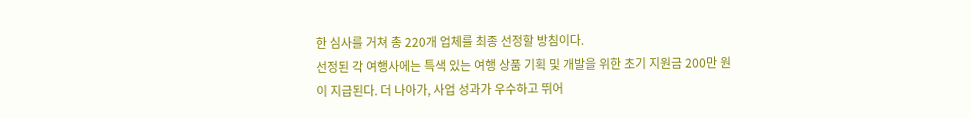한 심사를 거쳐 총 220개 업체를 최종 선정할 방침이다.
선정된 각 여행사에는 특색 있는 여행 상품 기획 및 개발을 위한 초기 지원금 200만 원이 지급된다. 더 나아가, 사업 성과가 우수하고 뛰어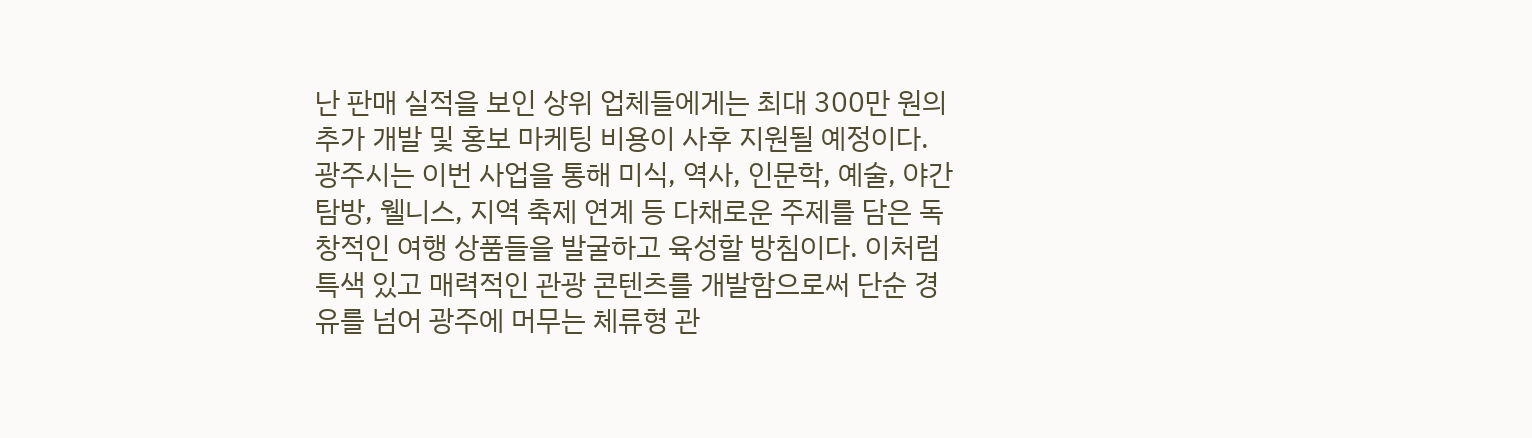난 판매 실적을 보인 상위 업체들에게는 최대 300만 원의 추가 개발 및 홍보 마케팅 비용이 사후 지원될 예정이다.
광주시는 이번 사업을 통해 미식, 역사, 인문학, 예술, 야간 탐방, 웰니스, 지역 축제 연계 등 다채로운 주제를 담은 독창적인 여행 상품들을 발굴하고 육성할 방침이다. 이처럼 특색 있고 매력적인 관광 콘텐츠를 개발함으로써 단순 경유를 넘어 광주에 머무는 체류형 관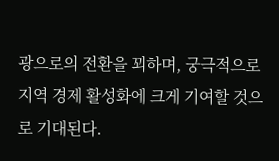광으로의 전환을 꾀하며, 궁극적으로 지역 경제 활성화에 크게 기여할 것으로 기대된다.